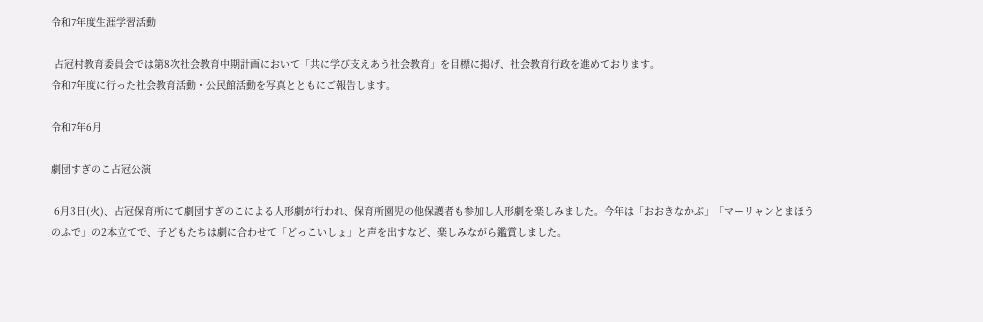令和7年度生涯学習活動

 占冠村教育委員会では第8次社会教育中期計画において「共に学び支えあう社会教育」を目標に掲げ、社会教育行政を進めております。
令和7年度に行った社会教育活動・公民館活動を写真とともにご報告します。

令和7年6月

劇団すぎのこ占冠公演

 6月3日(火)、占冠保育所にて劇団すぎのこによる人形劇が行われ、保育所園児の他保護者も参加し人形劇を楽しみました。今年は「おおきなかぶ」「マーリャンとまほうのふで」の2本立てで、子どもたちは劇に合わせて「どっこいしょ」と声を出すなど、楽しみながら鑑賞しました。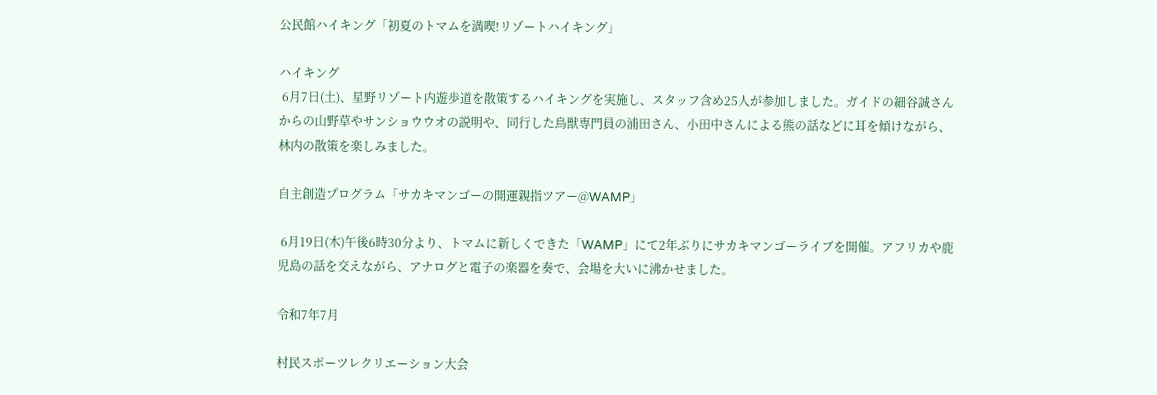公民館ハイキング「初夏のトマムを満喫!リゾートハイキング」

ハイキング
 6月7日(土)、星野リゾート内遊歩道を散策するハイキングを実施し、スタッフ含め25人が参加しました。ガイドの細谷誠さんからの山野草やサンショウウオの説明や、同行した鳥獣専門員の浦田さん、小田中さんによる熊の話などに耳を傾けながら、林内の散策を楽しみました。

自主創造プログラム「サカキマンゴーの開運親指ツアー@WAMP」

 6月19日(木)午後6時30分より、トマムに新しくできた「WAMP」にて2年ぶりにサカキマンゴーライブを開催。アフリカや鹿児島の話を交えながら、アナログと電子の楽器を奏で、会場を大いに沸かせました。

令和7年7月

村民スポーツレクリエーション大会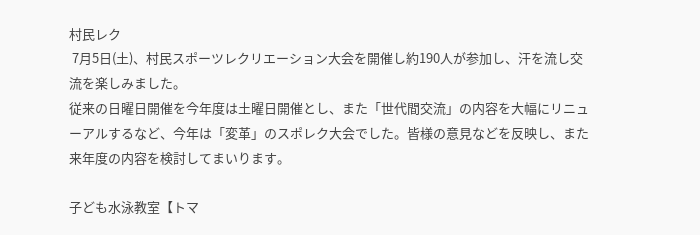村民レク
 7月5日(土)、村民スポーツレクリエーション大会を開催し約190人が参加し、汗を流し交流を楽しみました。
従来の日曜日開催を今年度は土曜日開催とし、また「世代間交流」の内容を大幅にリニューアルするなど、今年は「変革」のスポレク大会でした。皆様の意見などを反映し、また来年度の内容を検討してまいります。

子ども水泳教室【トマ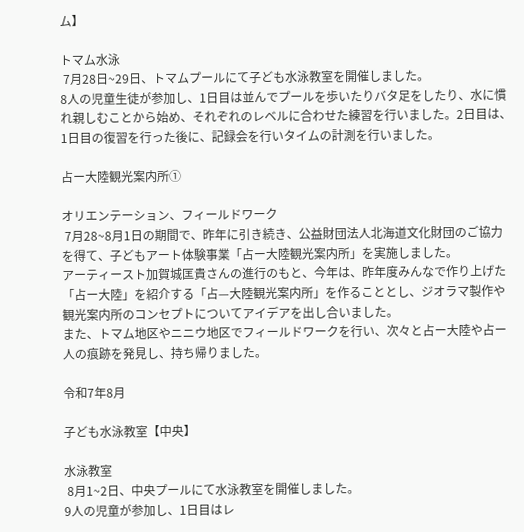ム】

トマム水泳
 7月28日~29日、トマムプールにて子ども水泳教室を開催しました。
8人の児童生徒が参加し、1日目は並んでプールを歩いたりバタ足をしたり、水に慣れ親しむことから始め、それぞれのレベルに合わせた練習を行いました。2日目は、1日目の復習を行った後に、記録会を行いタイムの計測を行いました。

占ー大陸観光案内所①

オリエンテーション、フィールドワーク
 7月28~8月1日の期間で、昨年に引き続き、公益財団法人北海道文化財団のご協力を得て、子どもアート体験事業「占ー大陸観光案内所」を実施しました。
アーティースト加賀城匡貴さんの進行のもと、今年は、昨年度みんなで作り上げた「占ー大陸」を紹介する「占—大陸観光案内所」を作ることとし、ジオラマ製作や観光案内所のコンセプトについてアイデアを出し合いました。
また、トマム地区やニニウ地区でフィールドワークを行い、次々と占ー大陸や占ー人の痕跡を発見し、持ち帰りました。

令和7年8月

子ども水泳教室【中央】

水泳教室
 8月1~2日、中央プールにて水泳教室を開催しました。
9人の児童が参加し、1日目はレ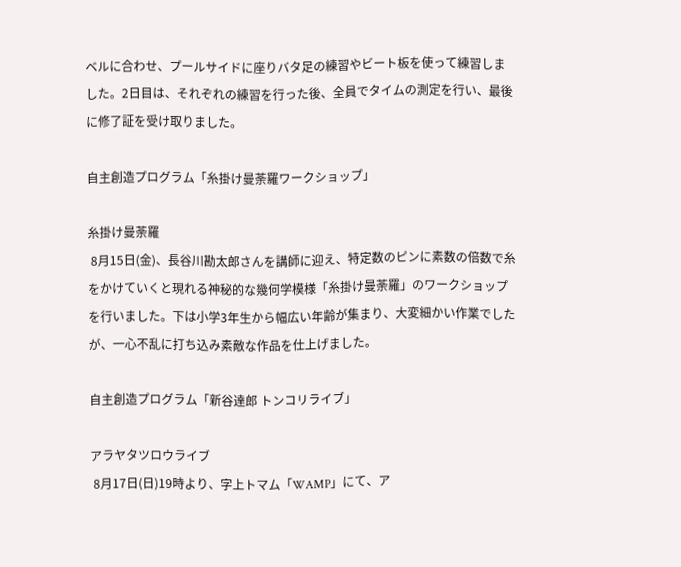ベルに合わせ、プールサイドに座りバタ足の練習やビート板を使って練習しました。2日目は、それぞれの練習を行った後、全員でタイムの測定を行い、最後に修了証を受け取りました。

自主創造プログラム「糸掛け曼荼羅ワークショップ」

糸掛け曼荼羅
 8月15日(金)、長谷川勘太郎さんを講師に迎え、特定数のピンに素数の倍数で糸をかけていくと現れる神秘的な幾何学模様「糸掛け曼荼羅」のワークショップを行いました。下は小学3年生から幅広い年齢が集まり、大変細かい作業でしたが、一心不乱に打ち込み素敵な作品を仕上げました。

自主創造プログラム「新谷達郎 トンコリライブ」

アラヤタツロウライブ
 8月17日(日)19時より、字上トマム「WAMP」にて、ア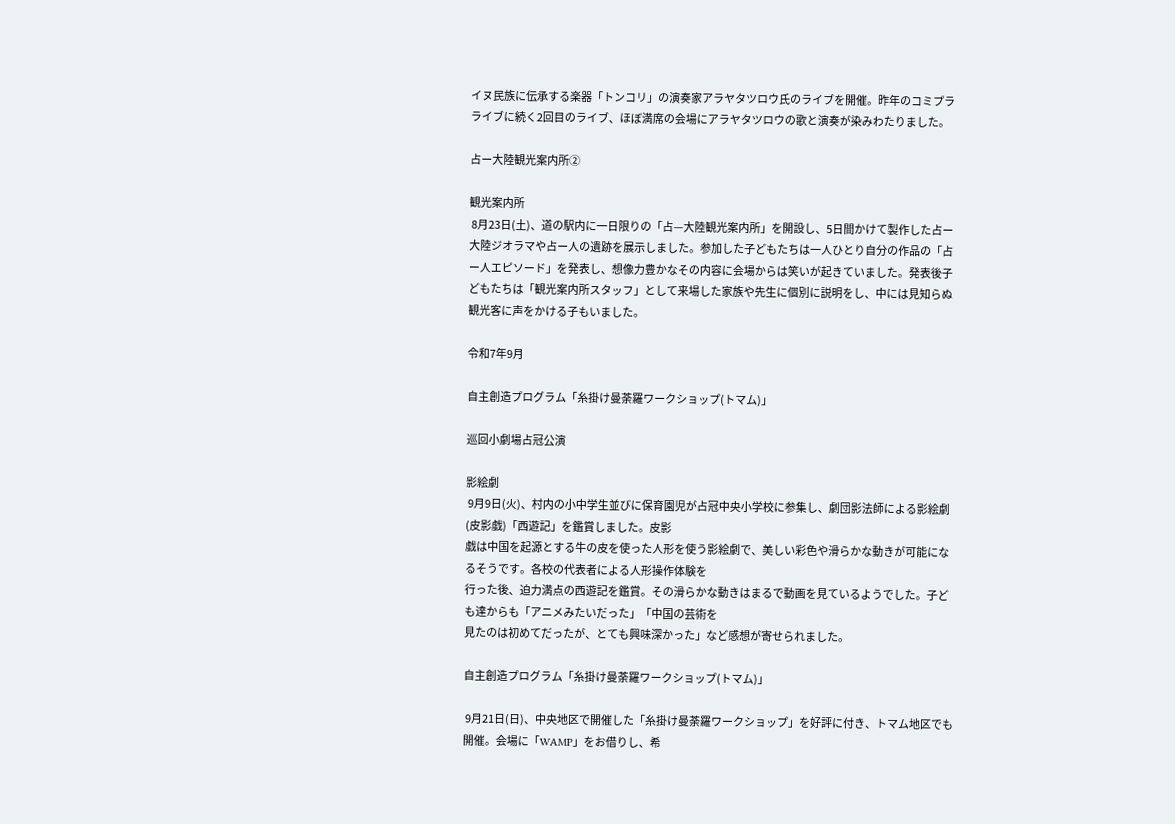イヌ民族に伝承する楽器「トンコリ」の演奏家アラヤタツロウ氏のライブを開催。昨年のコミプラライブに続く2回目のライブ、ほぼ満席の会場にアラヤタツロウの歌と演奏が染みわたりました。

占ー大陸観光案内所②

観光案内所
 8月23日(土)、道の駅内に一日限りの「占—大陸観光案内所」を開設し、5日間かけて製作した占ー大陸ジオラマや占ー人の遺跡を展示しました。参加した子どもたちは一人ひとり自分の作品の「占ー人エピソード」を発表し、想像力豊かなその内容に会場からは笑いが起きていました。発表後子どもたちは「観光案内所スタッフ」として来場した家族や先生に個別に説明をし、中には見知らぬ観光客に声をかける子もいました。

令和7年9月

自主創造プログラム「糸掛け曼荼羅ワークショップ(トマム)」

巡回小劇場占冠公演

影絵劇
 9月9日(火)、村内の小中学生並びに保育園児が占冠中央小学校に参集し、劇団影法師による影絵劇(皮影戯)「西遊記」を鑑賞しました。皮影
戯は中国を起源とする牛の皮を使った人形を使う影絵劇で、美しい彩色や滑らかな動きが可能になるそうです。各校の代表者による人形操作体験を
行った後、迫力満点の西遊記を鑑賞。その滑らかな動きはまるで動画を見ているようでした。子ども達からも「アニメみたいだった」「中国の芸術を
見たのは初めてだったが、とても興味深かった」など感想が寄せられました。

自主創造プログラム「糸掛け曼荼羅ワークショップ(トマム)」

 9月21日(日)、中央地区で開催した「糸掛け曼荼羅ワークショップ」を好評に付き、トマム地区でも開催。会場に「WAMP」をお借りし、希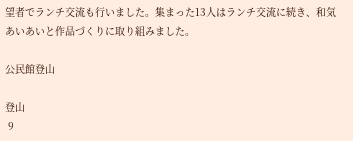望者でランチ交流も行いました。集まった13人はランチ交流に続き、和気あいあいと作品づくりに取り組みました。

公民館登山

登山
 9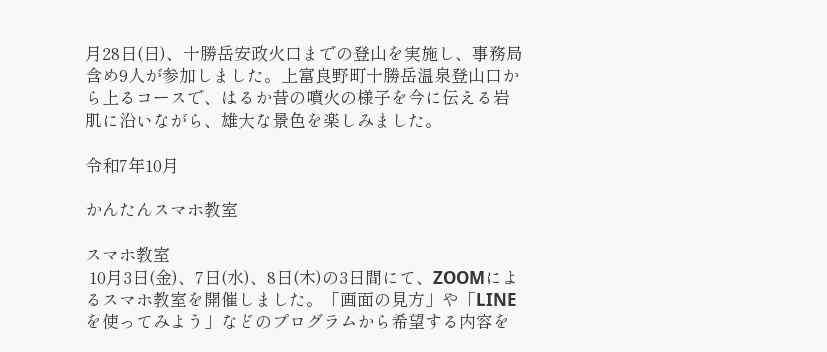月28日(日)、十勝岳安政火口までの登山を実施し、事務局含め9人が参加しました。上富良野町十勝岳温泉登山口から上るコースで、はるか昔の噴火の様子を今に伝える岩肌に沿いながら、雄大な景色を楽しみました。

令和7年10月

かんたんスマホ教室

スマホ教室
 10月3日(金)、7日(水)、8日(木)の3日間にて、ZOOMによるスマホ教室を開催しました。「画面の見方」や「LINEを使ってみよう」などのプログラムから希望する内容を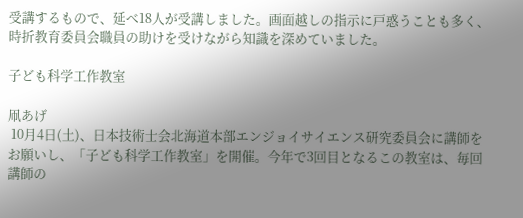受講するもので、延べ18人が受講しました。画面越しの指示に戸惑うことも多く、時折教育委員会職員の助けを受けながら知識を深めていました。

子ども科学工作教室

凧あげ
 10月4日(土)、日本技術士会北海道本部エンジョイサイエンス研究委員会に講師をお願いし、「子ども科学工作教室」を開催。今年で3回目となるこの教室は、毎回講師の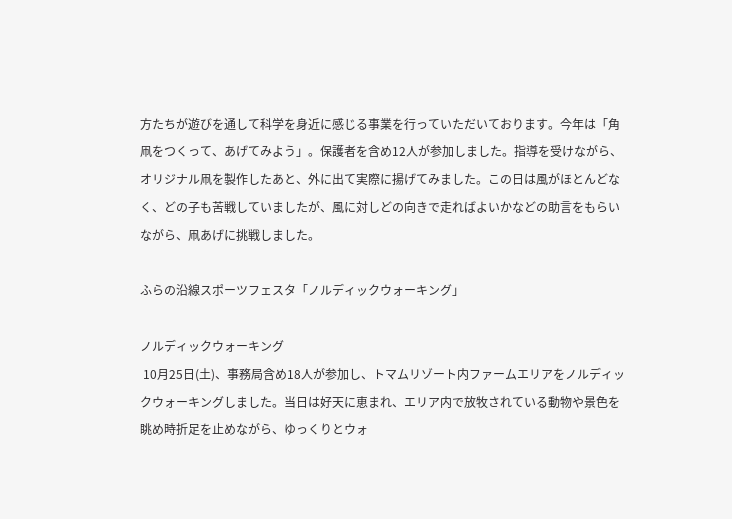方たちが遊びを通して科学を身近に感じる事業を行っていただいております。今年は「角凧をつくって、あげてみよう」。保護者を含め12人が参加しました。指導を受けながら、オリジナル凧を製作したあと、外に出て実際に揚げてみました。この日は風がほとんどなく、どの子も苦戦していましたが、風に対しどの向きで走ればよいかなどの助言をもらいながら、凧あげに挑戦しました。

ふらの沿線スポーツフェスタ「ノルディックウォーキング」

ノルディックウォーキング
 10月25日(土)、事務局含め18人が参加し、トマムリゾート内ファームエリアをノルディックウォーキングしました。当日は好天に恵まれ、エリア内で放牧されている動物や景色を眺め時折足を止めながら、ゆっくりとウォ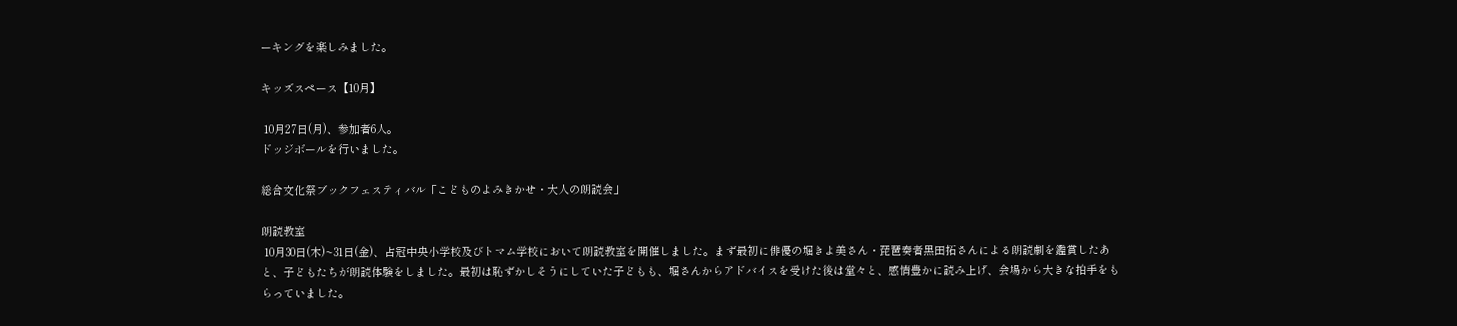ーキングを楽しみました。

キッズスペース【10月】

 10月27日(月)、参加者6人。
ドッジボールを行いました。

総合文化祭ブックフェスティバル「こどものよみきかせ・大人の朗読会」

朗読教室
 10月30日(木)~31日(金)、占冠中央小学校及びトマム学校において朗読教室を開催しました。まず最初に俳優の堀きよ美さん・琵琶奏者黒田拓さんによる朗読劇を鑑賞したあと、子どもたちが朗読体験をしました。最初は恥ずかしそうにしていた子どもも、堀さんからアドバイスを受けた後は堂々と、感情豊かに読み上げ、会場から大きな拍手をもらっていました。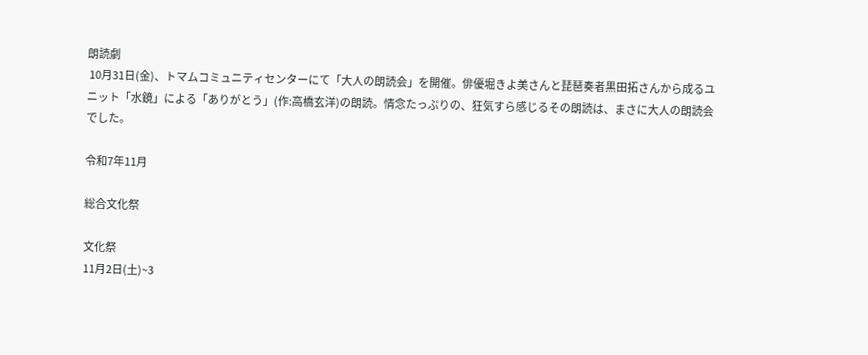朗読劇
 10月31日(金)、トマムコミュニティセンターにて「大人の朗読会」を開催。俳優堀きよ美さんと琵琶奏者黒田拓さんから成るユニット「水鏡」による「ありがとう」(作:高橋玄洋)の朗読。情念たっぷりの、狂気すら感じるその朗読は、まさに大人の朗読会でした。

令和7年11月

総合文化祭

文化祭
11月2日(土)~3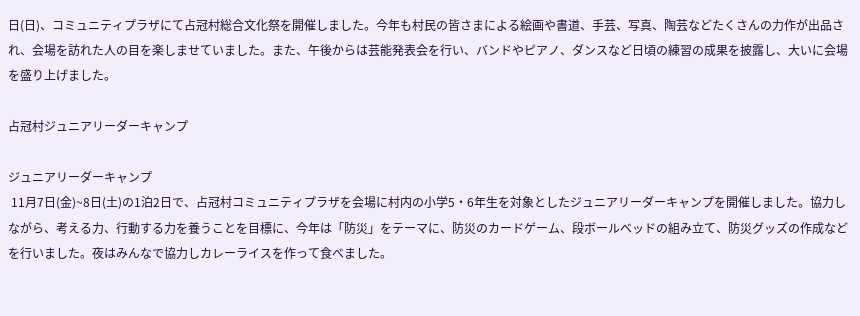日(日)、コミュニティプラザにて占冠村総合文化祭を開催しました。今年も村民の皆さまによる絵画や書道、手芸、写真、陶芸などたくさんの力作が出品され、会場を訪れた人の目を楽しませていました。また、午後からは芸能発表会を行い、バンドやピアノ、ダンスなど日頃の練習の成果を披露し、大いに会場を盛り上げました。

占冠村ジュニアリーダーキャンプ

ジュニアリーダーキャンプ
 11月7日(金)~8日(土)の1泊2日で、占冠村コミュニティプラザを会場に村内の小学5・6年生を対象としたジュニアリーダーキャンプを開催しました。協力しながら、考える力、行動する力を養うことを目標に、今年は「防災」をテーマに、防災のカードゲーム、段ボールベッドの組み立て、防災グッズの作成などを行いました。夜はみんなで協力しカレーライスを作って食べました。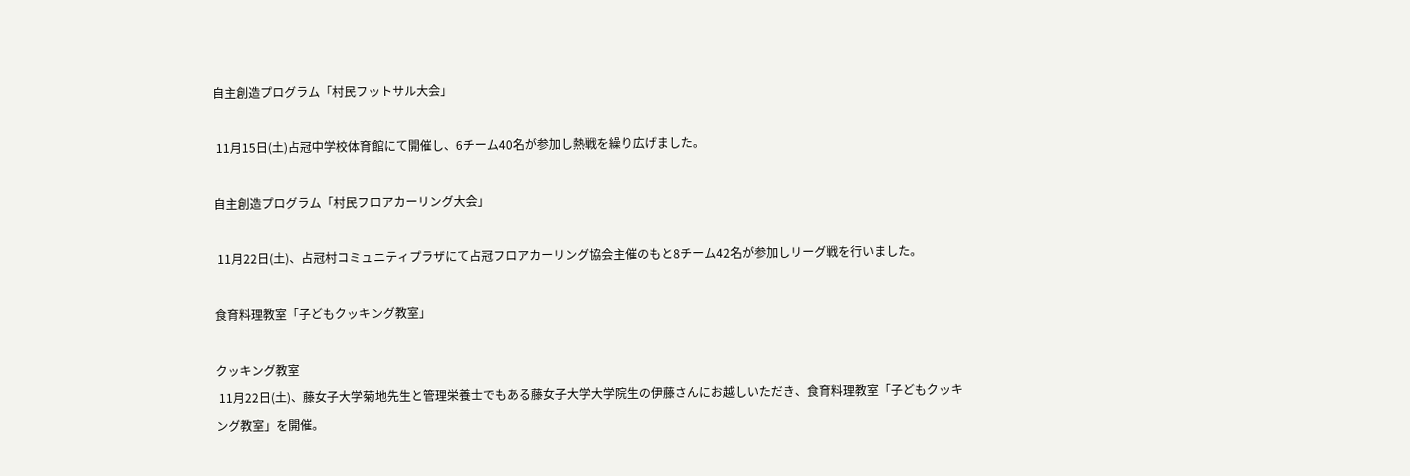自主創造プログラム「村民フットサル大会」

 11月15日(土)占冠中学校体育館にて開催し、6チーム40名が参加し熱戦を繰り広げました。

自主創造プログラム「村民フロアカーリング大会」

 11月22日(土)、占冠村コミュニティプラザにて占冠フロアカーリング協会主催のもと8チーム42名が参加しリーグ戦を行いました。

食育料理教室「子どもクッキング教室」

クッキング教室
 11月22日(土)、藤女子大学菊地先生と管理栄養士でもある藤女子大学大学院生の伊藤さんにお越しいただき、食育料理教室「子どもクッキング教室」を開催。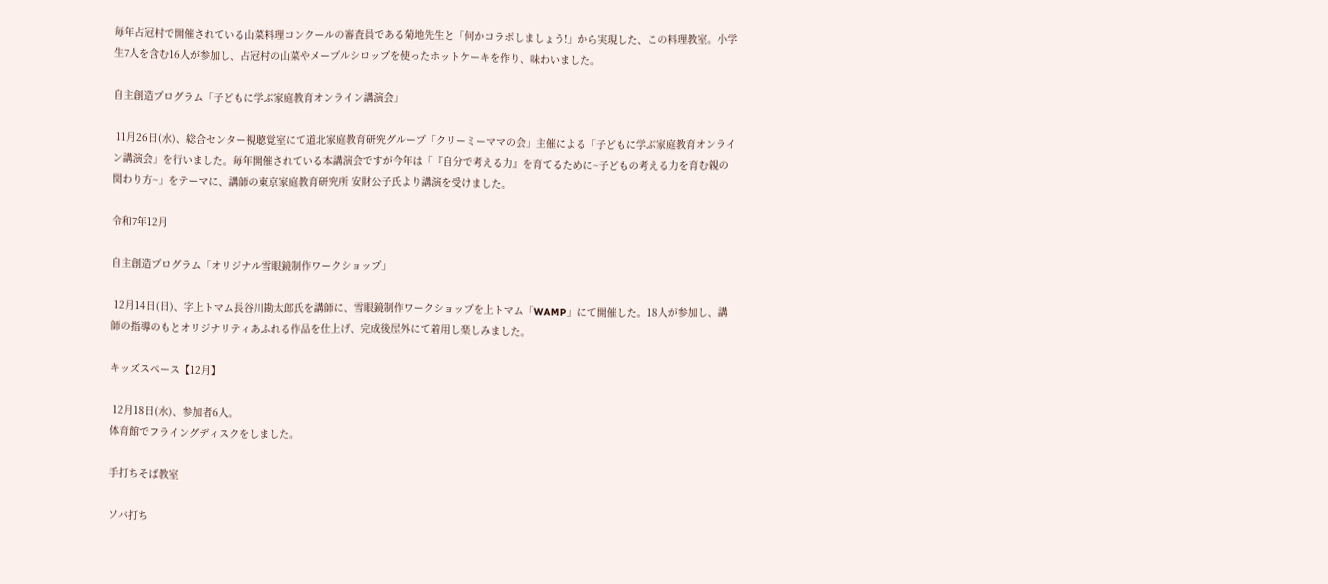毎年占冠村で開催されている山菜料理コンクールの審査員である菊地先生と「何かコラボしましょう!」から実現した、この料理教室。小学生7人を含む16人が参加し、占冠村の山菜やメープルシロップを使ったホットケーキを作り、味わいました。

自主創造プログラム「子どもに学ぶ家庭教育オンライン講演会」

 11月26日(水)、総合センター視聴覚室にて道北家庭教育研究グループ「クリーミーママの会」主催による「子どもに学ぶ家庭教育オンライン講演会」を行いました。毎年開催されている本講演会ですが今年は「『自分で考える力』を育てるために~子どもの考える力を育む親の関わり方~」をテーマに、講師の東京家庭教育研究所 安財公子氏より講演を受けました。

令和7年12月

自主創造プログラム「オリジナル雪眼鏡制作ワークショップ」

 12月14日(日)、字上トマム長谷川勘太郎氏を講師に、雪眼鏡制作ワークショップを上トマム「WAMP」にて開催した。18人が参加し、講師の指導のもとオリジナリティあふれる作品を仕上げ、完成後屋外にて着用し楽しみました。

キッズスペース【12月】

 12月18日(水)、参加者6人。
体育館でフライングディスクをしました。

手打ちそば教室

ソバ打ち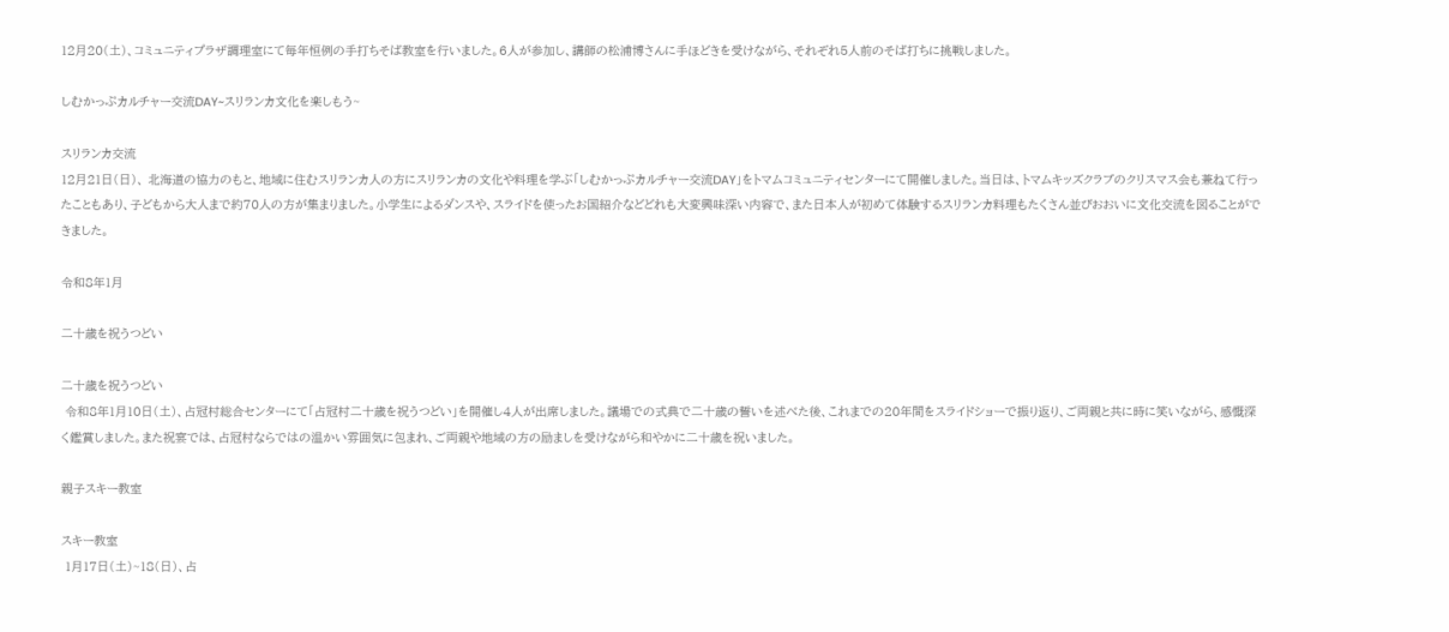12月20(土)、コミュニティプラザ調理室にて毎年恒例の手打ちそば教室を行いました。6人が参加し、講師の松浦博さんに手ほどきを受けながら、それぞれ5人前のそば打ちに挑戦しました。

しむかっぷカルチャー交流DAY~スリランカ文化を楽しもう~

スリランカ交流
12月21日(日)、 北海道の協力のもと、地域に住むスリランカ人の方にスリランカの文化や料理を学ぶ「しむかっぷカルチャー交流DAY」をトマムコミュニティセンターにて開催しました。当日は、トマムキッズクラブのクリスマス会も兼ねて行ったこともあり、子どもから大人まで約70人の方が集まりました。小学生によるダンスや、スライドを使ったお国紹介などどれも大変興味深い内容で、また日本人が初めて体験するスリランカ料理もたくさん並びおおいに文化交流を図ることができました。

令和8年1月

二十歳を祝うつどい

二十歳を祝うつどい
 令和8年1月10日(土)、占冠村総合センターにて「占冠村二十歳を祝うつどい」を開催し4人が出席しました。議場での式典で二十歳の誓いを述べた後、これまでの20年間をスライドショーで振り返り、ご両親と共に時に笑いながら、感慨深く鑑賞しました。また祝宴では、占冠村ならではの温かい雰囲気に包まれ、ご両親や地域の方の励ましを受けながら和やかに二十歳を祝いました。

親子スキー教室

スキー教室
 1月17日(土)~18(日)、占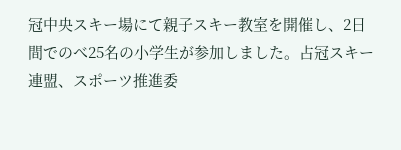冠中央スキー場にて親子スキー教室を開催し、2日間でのべ25名の小学生が参加しました。占冠スキー連盟、スポーツ推進委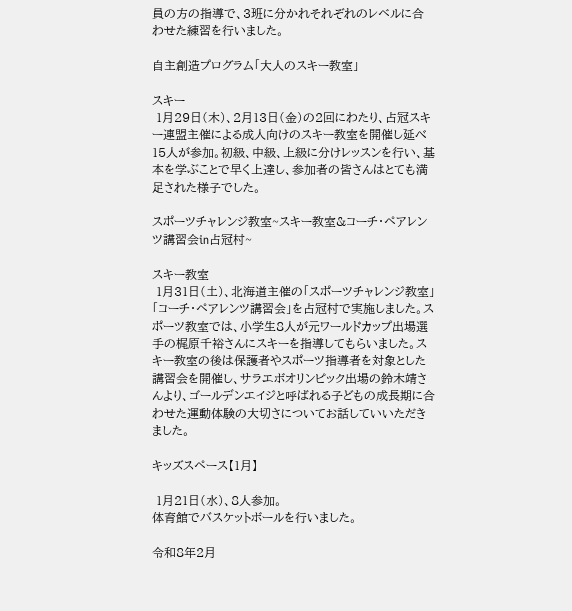員の方の指導で、3班に分かれそれぞれのレベルに合わせた練習を行いました。

自主創造プログラム「大人のスキー教室」

スキー
 1月29日(木)、2月13日(金)の2回にわたり、占冠スキー連盟主催による成人向けのスキー教室を開催し延べ15人が参加。初級、中級、上級に分けレッスンを行い、基本を学ぶことで早く上達し、参加者の皆さんはとても満足された様子でした。

スポーツチャレンジ教室~スキー教室&コーチ・ペアレンツ講習会in占冠村~

スキー教室
 1月31日(土)、北海道主催の「スポーツチャレンジ教室」「コーチ・ペアレンツ講習会」を占冠村で実施しました。スポーツ教室では、小学生8人が元ワールドカップ出場選手の梶原千裕さんにスキーを指導してもらいました。スキー教室の後は保護者やスポーツ指導者を対象とした講習会を開催し、サラエボオリンピック出場の鈴木靖さんより、ゴールデンエイジと呼ばれる子どもの成長期に合わせた運動体験の大切さについてお話していいただきました。

キッズスペース【1月】

 1月21日(水)、8人参加。
体育館でバスケットボールを行いました。

令和8年2月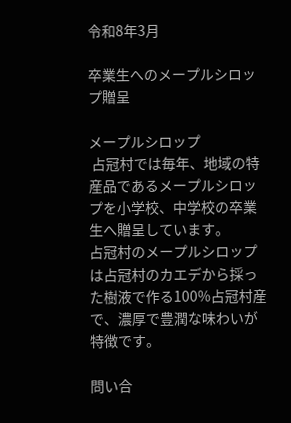令和8年3月

卒業生へのメープルシロップ贈呈

メープルシロップ
 占冠村では毎年、地域の特産品であるメープルシロップを小学校、中学校の卒業生へ贈呈しています。
占冠村のメープルシロップは占冠村のカエデから採った樹液で作る100%占冠村産で、濃厚で豊潤な味わいが特徴です。

問い合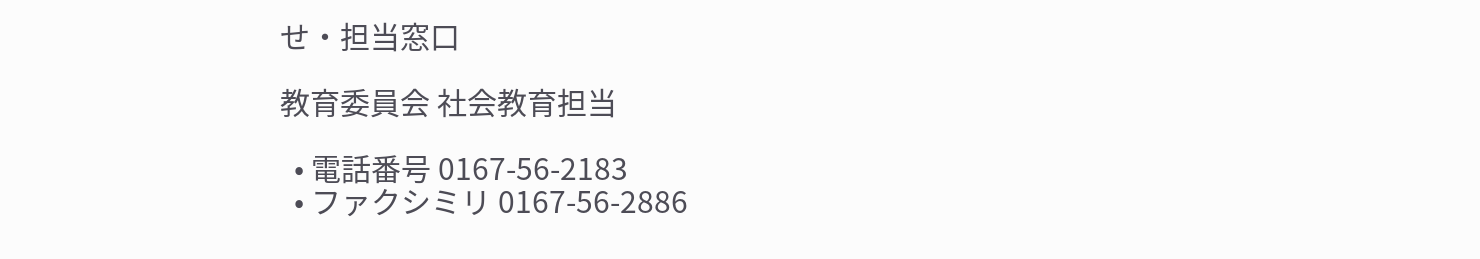せ・担当窓口

教育委員会 社会教育担当

  • 電話番号 0167-56-2183
  • ファクシミリ 0167-56-2886